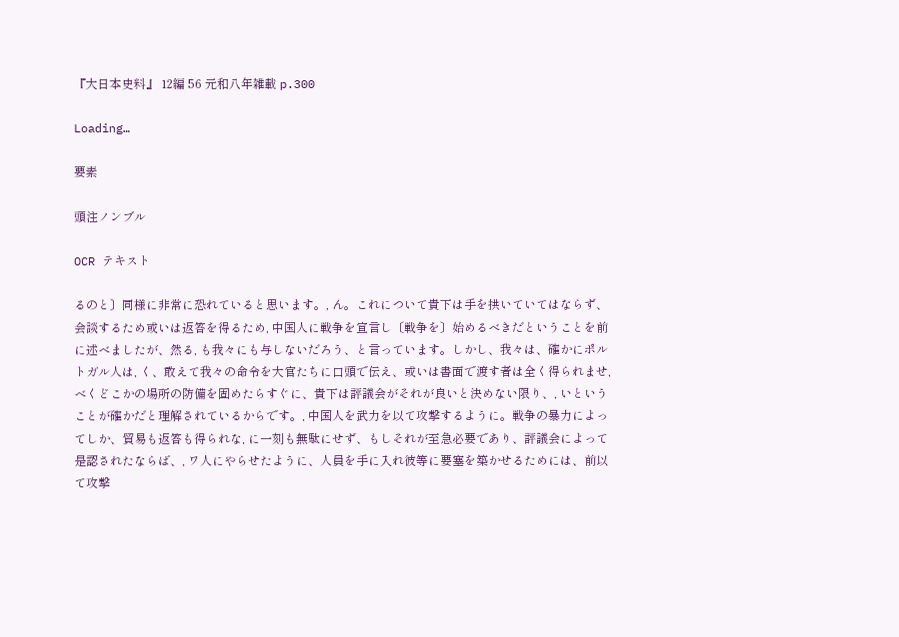『大日本史料』 12編 56 元和八年雑載 p.300

Loading…

要素

頭注ノンブル

OCR テキスト

るのと〕同様に非常に恐れていると思います。, ん。これについて貴下は手を拱いていてはならず、会談するため或いは返答を得るため, 中国人に戦争を宣言し〔戦争を〕始めるべきだということを前に述べましたが、然る, も我々にも与しないだろう、と言っています。しかし、我々は、確かにポルトガル人は, く、敢えて我々の命令を大官たちに口頭で伝え、或いは書面で渡す者は全く得られませ, べくどこかの場所の防備を固めたらすぐに、貴下は評議会がそれが良いと決めない限り、, いということが確かだと理解されているからです。, 中国人を武力を以て攻撃するように。戦争の暴力によってしか、貿易も返答も得られな, に一刻も無駄にせず、もしそれが至急必要であり、評議会によって是認されたならば、, ワ人にやらせたように、人員を手に入れ彼等に要塞を築かせるためには、前以て攻撃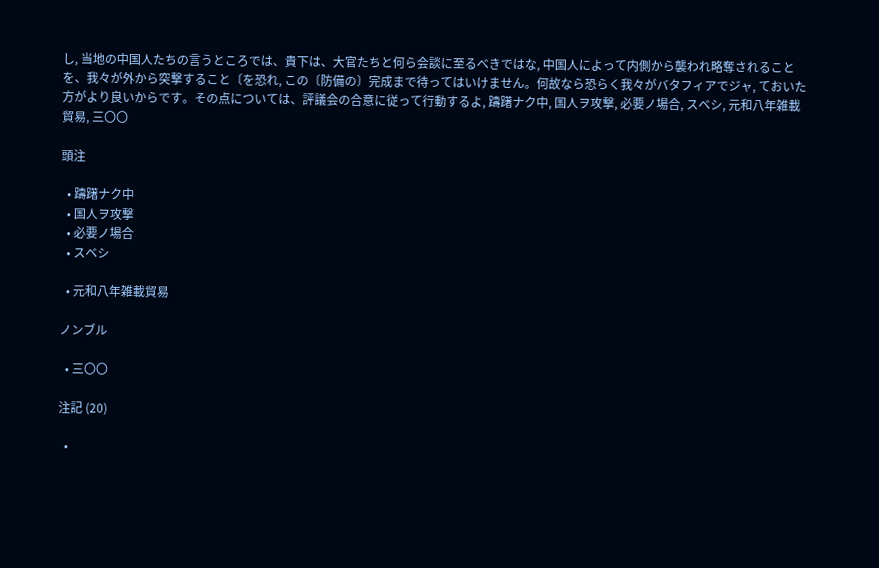し, 当地の中国人たちの言うところでは、貴下は、大官たちと何ら会談に至るべきではな, 中国人によって内側から襲われ略奪されることを、我々が外から突撃すること〔を恐れ, この〔防備の〕完成まで待ってはいけません。何故なら恐らく我々がバタフィアでジャ, ておいた方がより良いからです。その点については、評議会の合意に従って行動するよ, 躊躇ナク中, 国人ヲ攻撃, 必要ノ場合, スベシ, 元和八年雑載貿易, 三〇〇

頭注

  • 躊躇ナク中
  • 国人ヲ攻撃
  • 必要ノ場合
  • スベシ

  • 元和八年雑載貿易

ノンブル

  • 三〇〇

注記 (20)

  •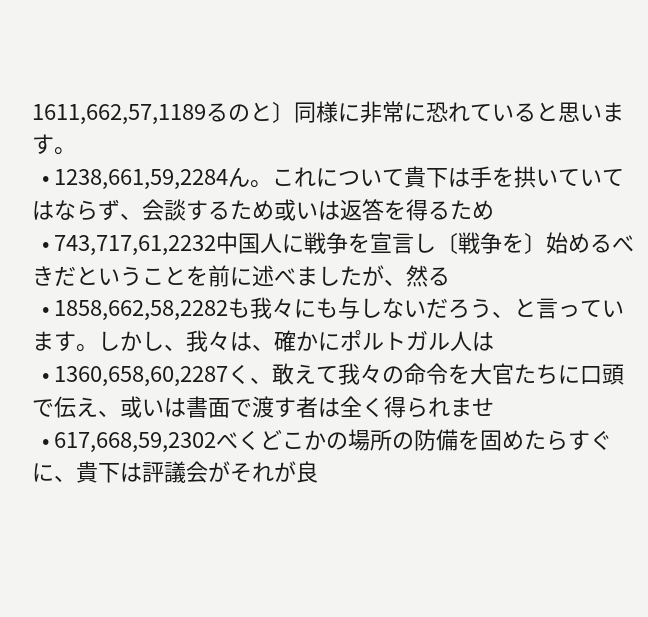1611,662,57,1189るのと〕同様に非常に恐れていると思います。
  • 1238,661,59,2284ん。これについて貴下は手を拱いていてはならず、会談するため或いは返答を得るため
  • 743,717,61,2232中国人に戦争を宣言し〔戦争を〕始めるべきだということを前に述べましたが、然る
  • 1858,662,58,2282も我々にも与しないだろう、と言っています。しかし、我々は、確かにポルトガル人は
  • 1360,658,60,2287く、敢えて我々の命令を大官たちに口頭で伝え、或いは書面で渡す者は全く得られませ
  • 617,668,59,2302べくどこかの場所の防備を固めたらすぐに、貴下は評議会がそれが良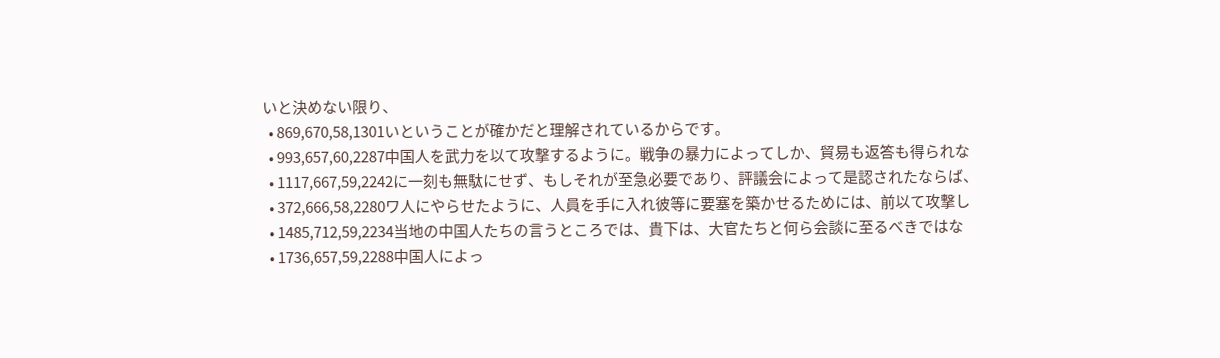いと決めない限り、
  • 869,670,58,1301いということが確かだと理解されているからです。
  • 993,657,60,2287中国人を武力を以て攻撃するように。戦争の暴力によってしか、貿易も返答も得られな
  • 1117,667,59,2242に一刻も無駄にせず、もしそれが至急必要であり、評議会によって是認されたならば、
  • 372,666,58,2280ワ人にやらせたように、人員を手に入れ彼等に要塞を築かせるためには、前以て攻撃し
  • 1485,712,59,2234当地の中国人たちの言うところでは、貴下は、大官たちと何ら会談に至るべきではな
  • 1736,657,59,2288中国人によっ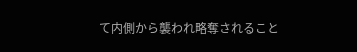て内側から襲われ略奪されること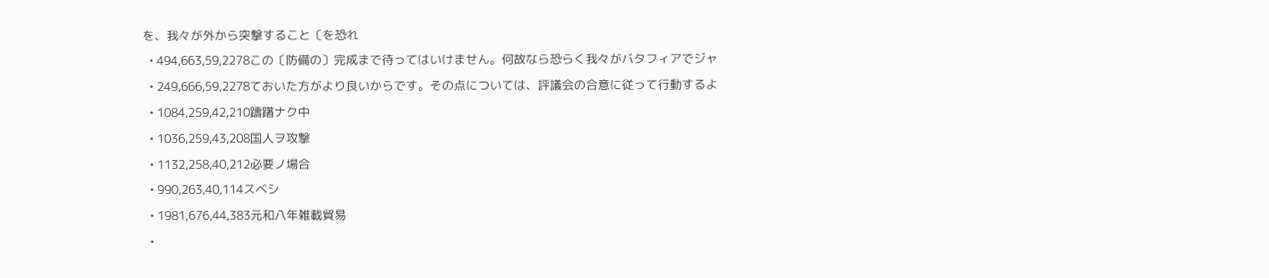を、我々が外から突撃すること〔を恐れ
  • 494,663,59,2278この〔防備の〕完成まで待ってはいけません。何故なら恐らく我々がバタフィアでジャ
  • 249,666,59,2278ておいた方がより良いからです。その点については、評議会の合意に従って行動するよ
  • 1084,259,42,210躊躇ナク中
  • 1036,259,43,208国人ヲ攻撃
  • 1132,258,40,212必要ノ場合
  • 990,263,40,114スベシ
  • 1981,676,44,383元和八年雑載貿易
  •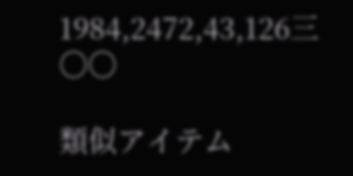1984,2472,43,126三〇〇

類似アイテム